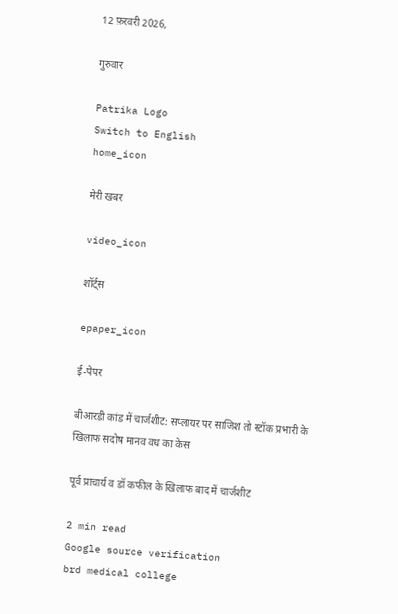12 फ़रवरी 2026,

गुरुवार

Patrika Logo
Switch to English
home_icon

मेरी खबर

video_icon

शॉर्ट्स

epaper_icon

ई-पेपर

बीआरडी कांड में चार्जशीट: सप्लायर पर साजिश तो स्टॉक प्रभारी के खिलाफ सदोष मानव वध का केस

पूर्व प्राचार्य व डॉ कफील के खिलाफ बाद में चार्जशीट

2 min read
Google source verification
brd medical college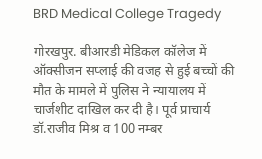BRD Medical College Tragedy

गोरखपुर. बीआरडी मेडिकल कॉलेज में ऑक्सीजन सप्लाई की वजह से हुई बच्चों की मौत के मामले में पुलिस ने न्यायालय में चार्जशीट दाखिल कर दी है। पूर्व प्राचार्य डॉ.राजीव मिश्र व 100 नम्बर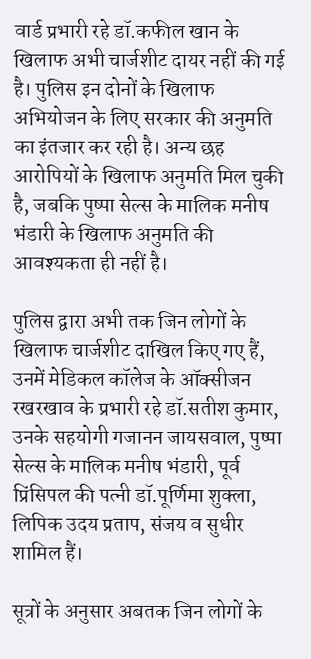वार्ड प्रभारी रहे डॉ.कफील खान के खिलाफ अभी चार्जशीट दायर नहीं की गई है। पुलिस इन दोनों के खिलाफ अभियोजन के लिए सरकार की अनुमति का इंतजार कर रही है। अन्य छह आरोपियों के खिलाफ अनुमति मिल चुकी है, जबकि पुष्पा सेल्स के मालिक मनीष भंडारी के खिलाफ अनुमति की आवश्यकता ही नहीं है।

पुलिस द्वारा अभी तक जिन लोगों के खिलाफ चार्जशीट दाखिल किए गए हैं, उनमें मेडिकल कॉलेज के ऑक्सीजन रखरखाव के प्रभारी रहे डॉ.सतीश कुमार, उनके सहयोगी गजानन जायसवाल, पुष्पा सेल्स के मालिक मनीष भंडारी, पूर्व प्रिंसिपल की पत्नी डॉ.पूर्णिमा शुक्ला, लिपिक उदय प्रताप, संजय व सुधीर शामिल हैं।

सूत्रों के अनुसार अबतक जिन लोगों के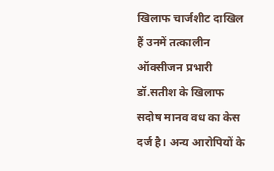खिलाफ चार्जशीट दाखिल हैं उनमें तत्कालीन ऑक्सीजन प्रभारी डॉ.सतीश के खिलाफ सदोष मानव वध का केस दर्ज है। अन्य आरोपियों के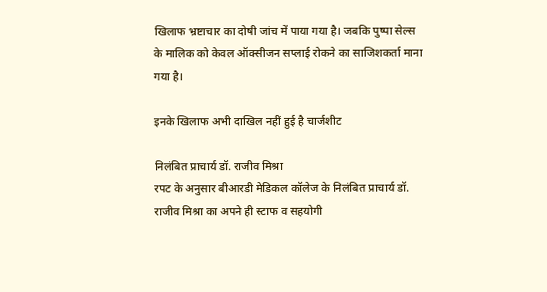खिलाफ भ्रष्टाचार का दोषी जांच में पाया गया है। जबकि पुष्पा सेल्स के मालिक को केवल ऑक्सीजन सप्लाई रोकने का साजिशकर्ता माना गया है।

इनके खिलाफ अभी दाखिल नहीं हुई है चार्जशीट

निलंबित प्राचार्य डॉ. राजीव मिश्रा
रपट के अनुसार बीआरडी मेडिकल कॉलेज के निलंबित प्राचार्य डॉ. राजीव मिश्रा का अपने ही स्टाफ व सहयोगी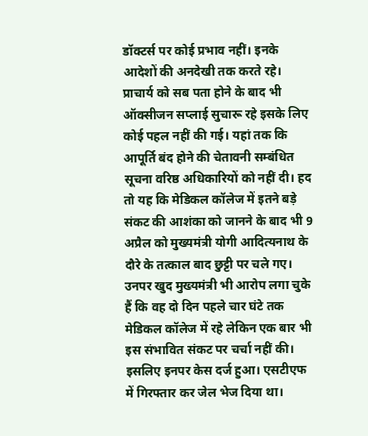डॉक्टर्स पर कोई प्रभाव नहीं। इनके आदेशों की अनदेखी तक करते रहे। प्राचार्य को सब पता होने के बाद भी ऑक्सीजन सप्लाई सुचारू रहे इसके लिए कोई पहल नहीं की गई। यहां तक कि आपूर्ति बंद होने की चेतावनी सम्बंधित सूचना वरिष्ठ अधिकारियों को नहीं दी। हद तो यह कि मेडिकल कॉलेज में इतने बड़े संकट की आशंका को जानने के बाद भी 9 अप्रैल को मुख्यमंत्री योगी आदित्यनाथ के दौरे के तत्काल बाद छुट्टी पर चले गए। उनपर खुद मुख्यमंत्री भी आरोप लगा चुके हैं कि वह दो दिन पहले चार घंटे तक मेडिकल कॉलेज में रहे लेकिन एक बार भी इस संभावित संकट पर चर्चा नहीं की। इसलिए इनपर केस दर्ज हुआ। एसटीएफ में गिरफ्तार कर जेल भेज दिया था।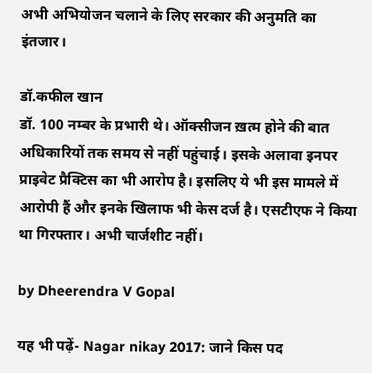अभी अभियोजन चलाने के लिए सरकार की अनुमति का इंतजार।

डॉ.कफील खान
डॉ. 100 नम्बर के प्रभारी थे। ऑक्सीजन ख़त्म होने की बात अधिकारियों तक समय से नहीं पहुंचाई। इसके अलावा इनपर प्राइवेट प्रैक्टिस का भी आरोप है। इसलिए ये भी इस मामले में आरोपी हैं और इनके खिलाफ भी केस दर्ज है। एसटीएफ ने किया था गिरफ्तार। अभी चार्जशीट नहीं।

by Dheerendra V Gopal

यह भी पढ़ें- Nagar nikay 2017: जाने किस पद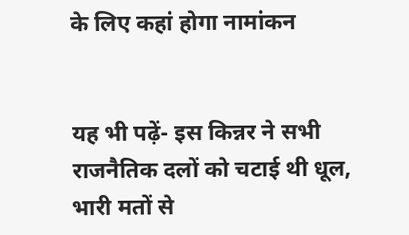के लिए कहां होगा नामांकन


यह भी पढ़ें- इस किन्नर ने सभी राजनैतिक दलों को चटाई थी धूल, भारी मतों से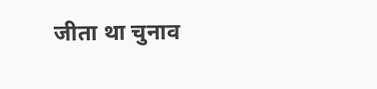जीता था चुनाव